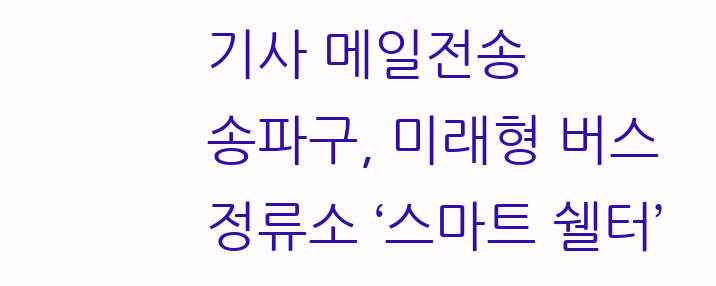기사 메일전송
송파구, 미래형 버스정류소 ‘스마트 쉘터’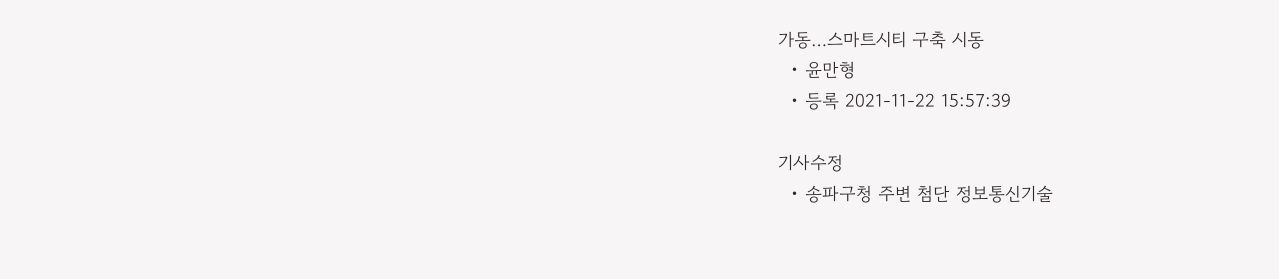가동…스마트시티 구축 시동
  • 윤만형
  • 등록 2021-11-22 15:57:39

기사수정
  • 송파구청 주변 첨단 정보통신기술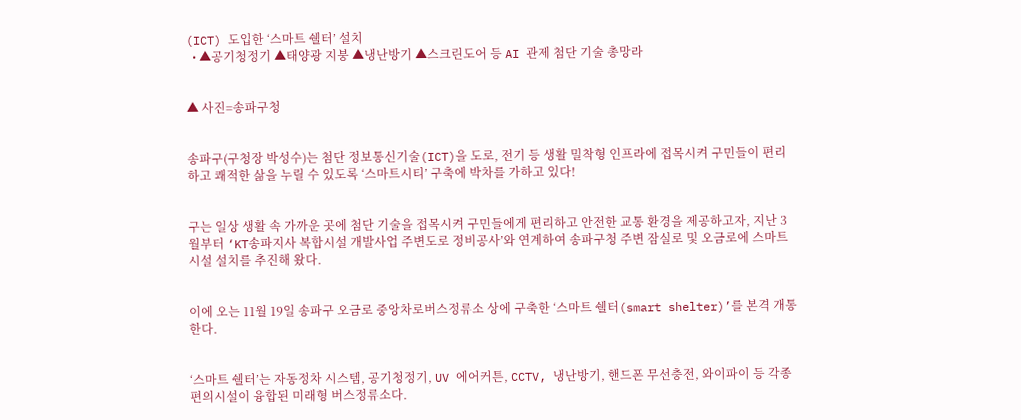(ICT) 도입한 ‘스마트 쉘터’ 설치
  • ▲공기청정기 ▲태양광 지붕 ▲냉난방기 ▲스크린도어 등 AI 관제 첨단 기술 총망라


▲ 사진=송파구청


송파구(구청장 박성수)는 첨단 정보통신기술(ICT)을 도로, 전기 등 생활 밀착형 인프라에 접목시켜 구민들이 편리하고 쾌적한 삶을 누릴 수 있도록 ‘스마트시티’ 구축에 박차를 가하고 있다!


구는 일상 생활 속 가까운 곳에 첨단 기술을 접목시켜 구민들에게 편리하고 안전한 교통 환경을 제공하고자, 지난 3월부터 ‘KT송파지사 복합시설 개발사업 주변도로 정비공사’와 연계하여 송파구청 주변 잠실로 및 오금로에 스마트시설 설치를 추진해 왔다.


이에 오는 11월 19일 송파구 오금로 중앙차로버스정류소 상에 구축한 ‘스마트 쉘터(smart shelter)’를 본격 개통한다.


‘스마트 쉘터’는 자동정차 시스템, 공기청정기, UV 에어커튼, CCTV, 냉난방기, 핸드폰 무선충전, 와이파이 등 각종 편의시설이 융합된 미래형 버스정류소다.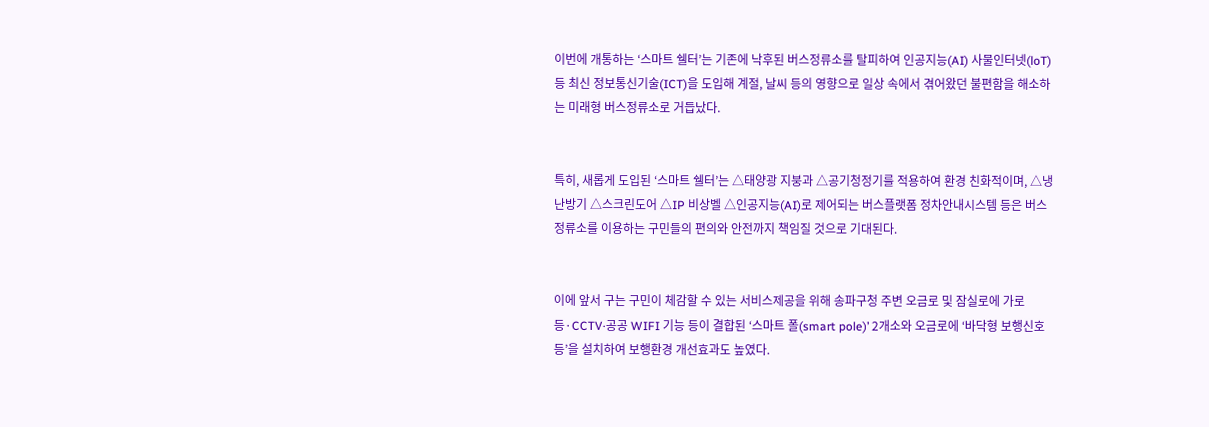이번에 개통하는 ‘스마트 쉘터’는 기존에 낙후된 버스정류소를 탈피하여 인공지능(AI) 사물인터넷(loT) 등 최신 정보통신기술(ICT)을 도입해 계절, 날씨 등의 영향으로 일상 속에서 겪어왔던 불편함을 해소하는 미래형 버스정류소로 거듭났다.


특히, 새롭게 도입된 ‘스마트 쉘터’는 △태양광 지붕과 △공기청정기를 적용하여 환경 친화적이며, △냉난방기 △스크린도어 △IP 비상벨 △인공지능(AI)로 제어되는 버스플랫폼 정차안내시스템 등은 버스정류소를 이용하는 구민들의 편의와 안전까지 책임질 것으로 기대된다.


이에 앞서 구는 구민이 체감할 수 있는 서비스제공을 위해 송파구청 주변 오금로 및 잠실로에 가로등·CCTV·공공 WIFI 기능 등이 결합된 ‘스마트 폴(smart pole)’ 2개소와 오금로에 ‘바닥형 보행신호등’을 설치하여 보행환경 개선효과도 높였다.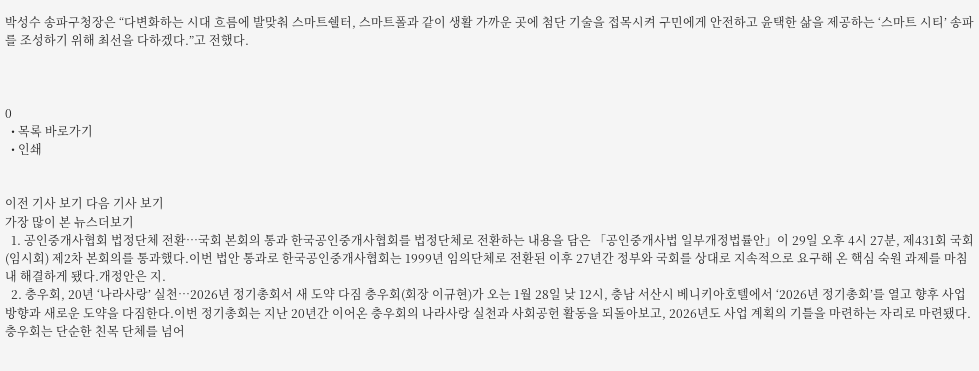박성수 송파구청장은 “다변화하는 시대 흐름에 발맞춰 스마트쉘터, 스마트폴과 같이 생활 가까운 곳에 첨단 기술을 접목시켜 구민에게 안전하고 윤택한 삶을 제공하는 ‘스마트 시티’ 송파를 조성하기 위해 최선을 다하겠다.”고 전했다.



0
  • 목록 바로가기
  • 인쇄


이전 기사 보기 다음 기사 보기
가장 많이 본 뉴스더보기
  1. 공인중개사협회 법정단체 전환…국회 본회의 통과 한국공인중개사협회를 법정단체로 전환하는 내용을 담은 「공인중개사법 일부개정법률안」이 29일 오후 4시 27분, 제431회 국회(임시회) 제2차 본회의를 통과했다.이번 법안 통과로 한국공인중개사협회는 1999년 임의단체로 전환된 이후 27년간 정부와 국회를 상대로 지속적으로 요구해 온 핵심 숙원 과제를 마침내 해결하게 됐다.개정안은 지.
  2. 충우회, 20년 ‘나라사랑’ 실천…2026년 정기총회서 새 도약 다짐 충우회(회장 이규현)가 오는 1월 28일 낮 12시, 충남 서산시 베니키아호텔에서 ‘2026년 정기총회’를 열고 향후 사업 방향과 새로운 도약을 다짐한다.이번 정기총회는 지난 20년간 이어온 충우회의 나라사랑 실천과 사회공헌 활동을 되돌아보고, 2026년도 사업 계획의 기틀을 마련하는 자리로 마련됐다.충우회는 단순한 친목 단체를 넘어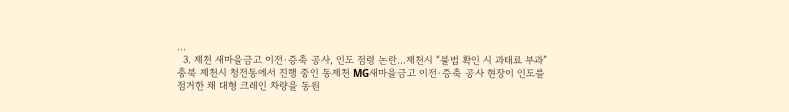...
  3. 제천 새마을금고 이전·증축 공사, 인도 점령 논란…제천시 “불법 확인 시 과태료 부과” 충북 제천시 청전동에서 진행 중인 동제천 MG새마을금고 이전·증축 공사 현장이 인도를 점거한 채 대형 크레인 차량을 동원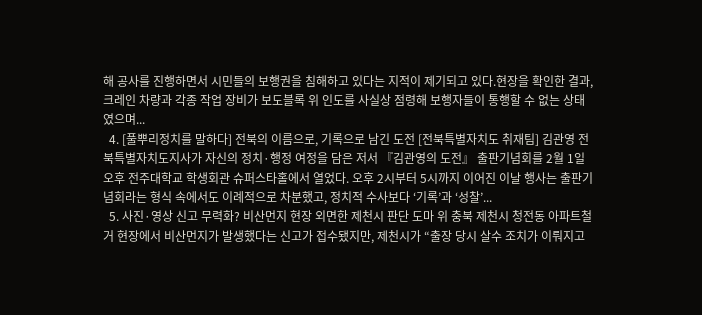해 공사를 진행하면서 시민들의 보행권을 침해하고 있다는 지적이 제기되고 있다.현장을 확인한 결과, 크레인 차량과 각종 작업 장비가 보도블록 위 인도를 사실상 점령해 보행자들이 통행할 수 없는 상태였으며...
  4. [풀뿌리정치를 말하다] 전북의 이름으로, 기록으로 남긴 도전 [전북특별자치도 취재팀] 김관영 전북특별자치도지사가 자신의 정치·행정 여정을 담은 저서 『김관영의 도전』 출판기념회를 2월 1일 오후 전주대학교 학생회관 슈퍼스타홀에서 열었다. 오후 2시부터 5시까지 이어진 이날 행사는 출판기념회라는 형식 속에서도 이례적으로 차분했고, 정치적 수사보다 ‘기록’과 ‘성찰’...
  5. 사진·영상 신고 무력화? 비산먼지 현장 외면한 제천시 판단 도마 위 충북 제천시 청전동 아파트철거 현장에서 비산먼지가 발생했다는 신고가 접수됐지만, 제천시가 “출장 당시 살수 조치가 이뤄지고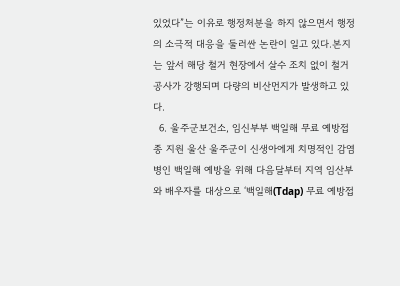있었다”는 이유로 행정처분을 하지 않으면서 행정의 소극적 대응을 둘러싼 논란이 일고 있다.본지는 앞서 해당 철거 현장에서 살수 조치 없이 철거 공사가 강행되며 다량의 비산먼지가 발생하고 있다.
  6. 울주군보건소, 임신부부 백일해 무료 예방접종 지원 울산 울주군이 신생아에게 치명적인 감염병인 백일해 예방을 위해 다음달부터 지역 임산부와 배우자를 대상으로 ‘백일해(Tdap) 무료 예방접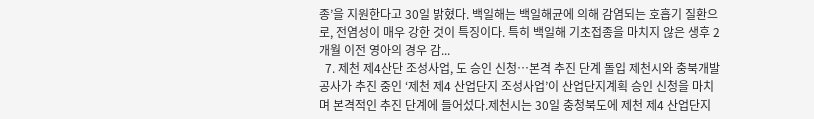종’을 지원한다고 30일 밝혔다. 백일해는 백일해균에 의해 감염되는 호흡기 질환으로, 전염성이 매우 강한 것이 특징이다. 특히 백일해 기초접종을 마치지 않은 생후 2개월 이전 영아의 경우 감...
  7. 제천 제4산단 조성사업, 도 승인 신청…본격 추진 단계 돌입 제천시와 충북개발공사가 추진 중인 ‘제천 제4 산업단지 조성사업’이 산업단지계획 승인 신청을 마치며 본격적인 추진 단계에 들어섰다.제천시는 30일 충청북도에 제천 제4 산업단지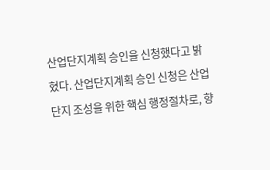산업단지계획 승인을 신청했다고 밝혔다. 산업단지계획 승인 신청은 산업단지 조성을 위한 핵심 행정절차로, 향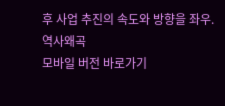후 사업 추진의 속도와 방향을 좌우.
역사왜곡
모바일 버전 바로가기